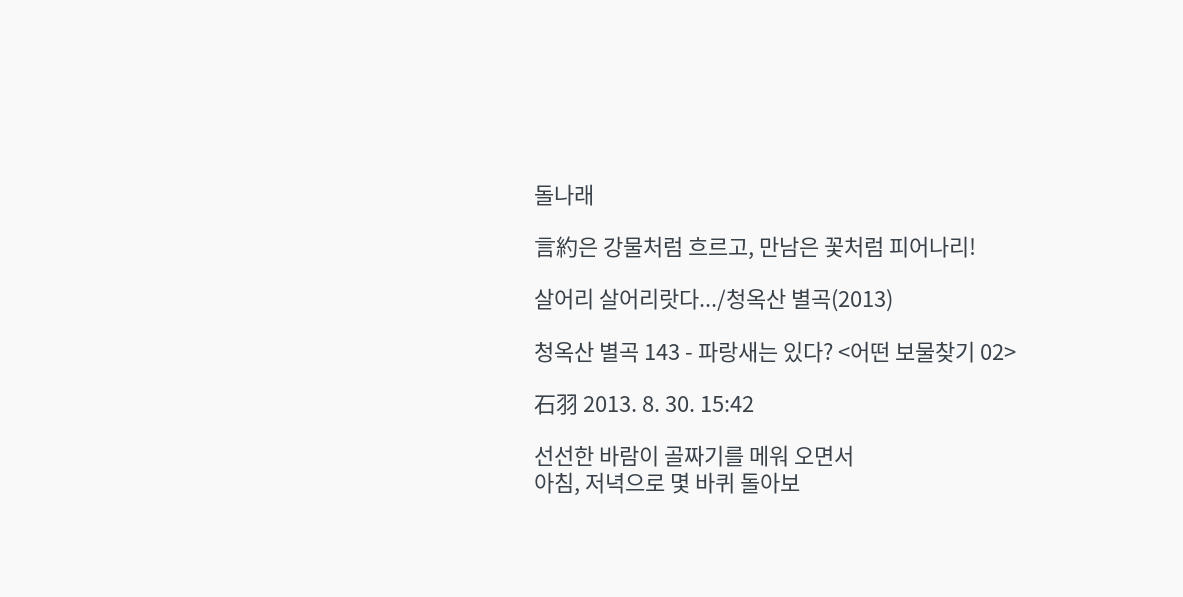돌나래

言約은 강물처럼 흐르고, 만남은 꽃처럼 피어나리!

살어리 살어리랏다.../청옥산 별곡(2013)

청옥산 별곡 143 - 파랑새는 있다? <어떤 보물찾기 02>

石羽 2013. 8. 30. 15:42

선선한 바람이 골짜기를 메워 오면서
아침, 저녁으로 몇 바퀴 돌아보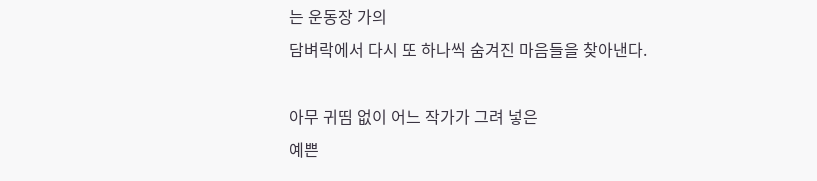는 운동장 가의
담벼락에서 다시 또 하나씩 숨겨진 마음들을 찾아낸다.

아무 귀띰 없이 어느 작가가 그려 넣은
예쁜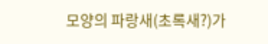모양의 파랑새(초록새?)가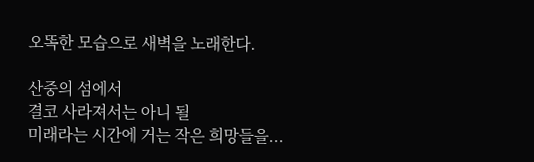오똑한 모습으로 새벽을 노래한다.

산중의 섬에서
결코 사라져서는 아니 될
미래라는 시간에 거는 작은 희망들을...